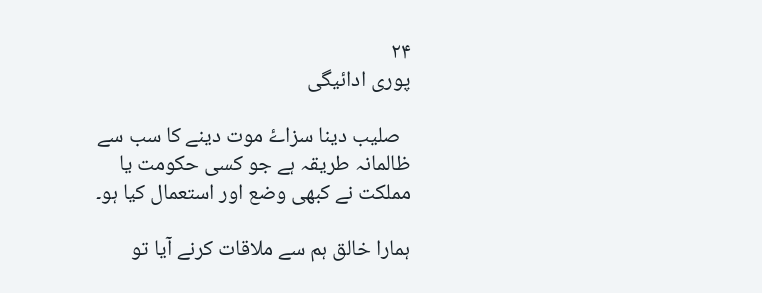۲۴
پوری ادائیگی

  صلیب دینا سزاۓ موت دینے کا سب سے ظالمانہ طریقہ ہے جو کسی حکومت یا مملکت نے کبھی وضع اور استعمال کیا ہو۔

ہمارا خالق ہم سے ملاقات کرنے آیا تو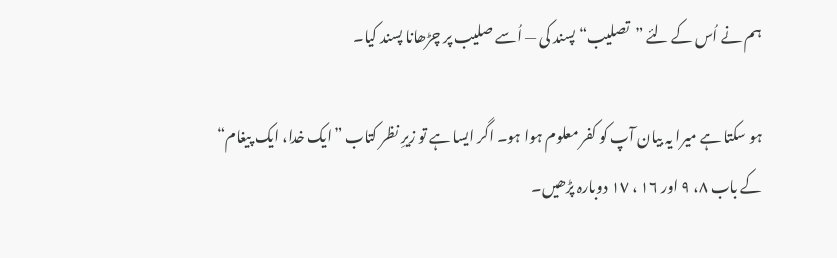ہم نے اُس کے لئے ”تصلیب“ پسند کی — اُسے صلیب پر چڑھانا پسند کیا۔

ہو سکتا ہے میرا یہ بیان آپ کو کفر معلوم ہوا ہو۔ اگر ایسا ہے تو زیرِ نظر کتاب ”ایک خدا، ایک پیغام“ کے باب ٨، ٩ اور ١٦ ، ١٧ دوبارہ پڑھیں۔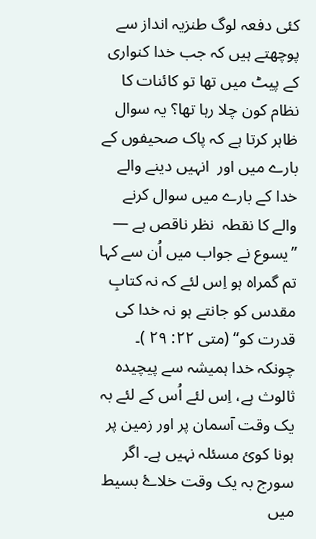کئی دفعہ لوگ طنزیہ انداز سے پوچھتے ہیں کہ جب خدا کنواری کے پیٹ میں تھا تو کائنات کا نظام کون چلا رہا تھا؟ یہ سوال ظاہر کرتا ہے کہ پاک صحیفوں کے بارے میں اور  انہیں دینے والے خدا کے بارے میں سوال کرنے والے کا نقطہ  نظر ناقص ہے — ”یسوع نے جواب میں اُن سے کہا تم گمراہ ہو اِس لئے کہ نہ کتابِ مقدس کو جانتے ہو نہ خدا کی قدرت کو“ (متی ٢٢: ٢٩ )۔ چونکہ خدا ہمیشہ سے پیچیدہ ثالوث ہے، اِس لئے اُس کے لئے بہ یک وقت آسمان پر اور زمین پر ہونا کوئ مسئلہ نہیں ہے۔ اگر سورج بہ یک وقت خلاۓ بسیط میں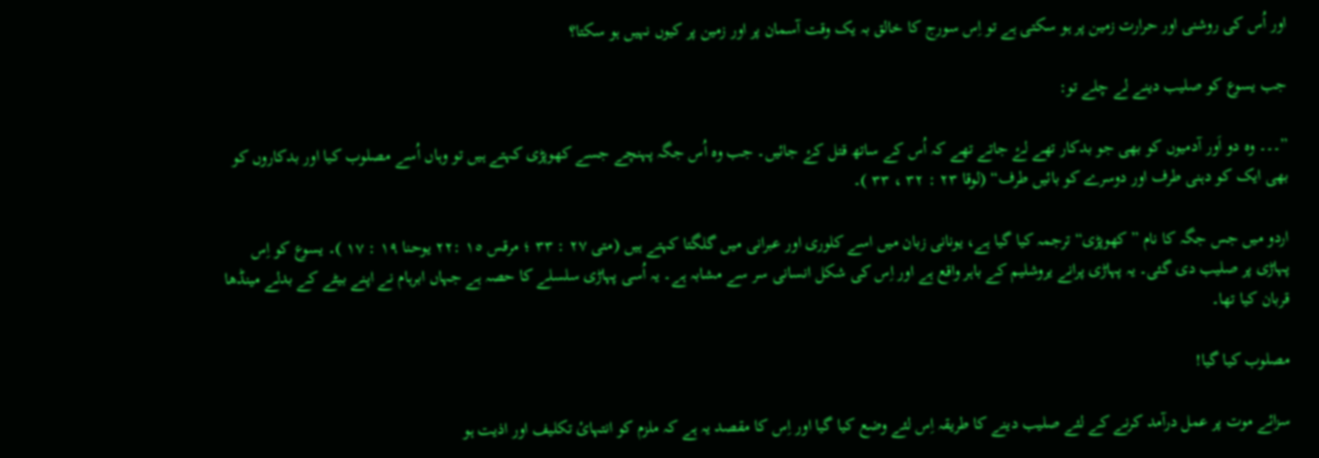اور اُس کی روشنی اور حرارت زمین پر ہو سکتی ہے تو اِس سورج کا خالق بہ یک وقت آسمان پر اور زمین پر کیوں نہیں ہو سکتا؟

جب یسوع کو صلیب دینے لے چلے تو:

”۔۔۔ وہ دو اَور آدمیوں کو بھی جو بدکار تھے لۓ جاتے تھے کہ اُس کے ساتھ قتل کۓ جائیں۔ جب وہ اُس جگہ پہنچے جسے کھوپڑی کہتے ہیں تو وہاں اُسے مصلوب کیا اور بدکاروں کو بھی ایک کو دہنی طرف اور دوسرے کو بائیں طرف“ (لوقا ٢٣ : ٣٢ ، ٣٣ )۔

اردو میں جس جگہ کا نام ”کھوپڑی“ ترجمہ کیا گیا ہے، یونانی زبان میں اسے کلوری اور عبرانی میں گلگتا کہتے ہیں (متی ٢٧ : ٣٣ ؛ مرقس ١٥ :٢٢ یوحنا ١٩ : ١٧ )۔ یسوع کو اِس پہاڑی پر صلیب دی گئی۔ یہ پہاڑی پرانے یروشلیم کے باہر واقع ہے اور اِس کی شکل انسانی سر سے مشابہ ہے۔ یہ اُسی پہاڑی سلسلے کا حصہ ہے جہاں ابرہام نے اپنے بیٹے کے بدلے مینڈھا قربان کیا تھا۔

مصلوب کیا گیا!

سزائے موت پر عمل درآمد کرنے کے لئے صلیب دینے کا طریقہ اِس لئے وضع کیا گیا اور اِس کا مقصد یہ ہے کہ ملزم کو انتہائ تکلیف اور اذیت ہو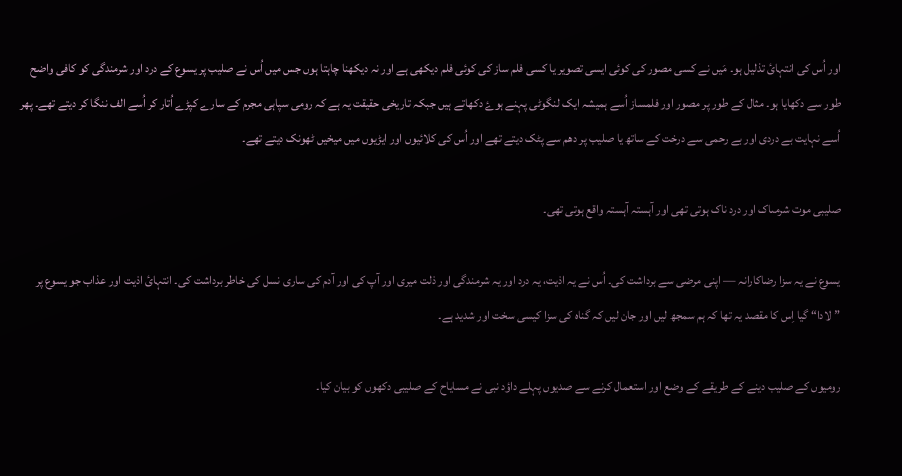اور اُس کی انتہائ تذلیل ہو۔ مَیں نے کسی مصور کی کوئی ایسی تصویر یا کسی فلم ساز کی کوئی فلم دیکھی ہے اور نہ دیکھنا چاہتا ہوں جس میں اُس نے صلیب پر یسوع کے درد اور شرمندگی کو کافی واضح طور سے دکھایا ہو۔ مثال کے طور پر مصور اور فلمساز اُسے ہمیشہ ایک لنگوٹی پہنے ہوۓ دکھاتے ہیں جبکہ تاریخی حقیقت یہ ہے کہ رومی سپاہی مجرم کے سارے کپڑے اُتار کر اُسے الف ننگا کر دیتے تھے۔ پھر اُسے نہایت بے دردی اور بے رحمی سے درخت کے ساتھ یا صلیب پر دھم سے پٹک دیتے تھے اور اُس کی کلائیوں اور ایڑیوں میں میخیں ٹھونک دیتے تھے۔

صلیبی موت شرمںاک اور درد ناک ہوتی تھی اور آہستہ آہستہ واقع ہوتی تھی۔

یسوع نے یہ سزا رضاکارانہ — اپنی مرضی سے برداشت کی۔ اُس نے یہ اذیت، یہ درد اور یہ شرمندگی اور ذلت میری اور آپ کی اور آدم کی ساری نسل کی خاطر برداشت کی۔ انتہائ اذیت اور عذاب جو یسوع پر ”لادا“ گیا اِس کا مقصد یہ تھا کہ ہم سمجھ لیں اور جان لیں کہ گناہ کی سزا کیسی سخت اور شدید ہے۔

رومیوں کے صلیب دینے کے طریقے کے وضع اور استعمال کرنے سے صدیوں پہلے داؤد نبی نے مسایاح کے صلیبی دکھوں کو بیان کیا۔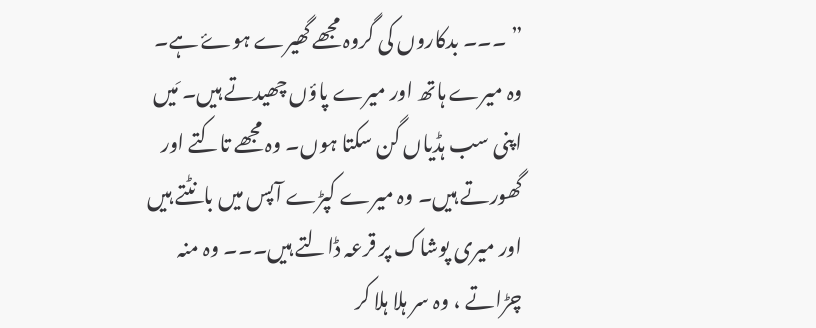” ۔۔۔ بدکاروں کی گروہ مجھے گھیرے ہوۓ ہے۔ وہ میرے ہاتھ اور میرے پاؤں چھیدتے ہیں۔ مَیں اپنی سب ہڈیاں گن سکتا ہوں۔ وہ مجھے تاکتے اور گھورتے ہیں۔ وہ میرے کپڑے آپس میں بانٹتے ہیں اور میری پوشاک پر قرعہ ڈالتے ہیں۔۔۔ وہ منہ چڑاتے ، وہ سر ہلا ہلا کر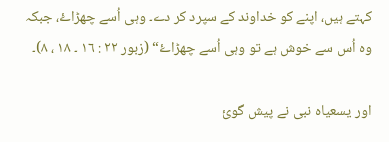کہتے ہیں، اپنے کو خداوند کے سپرد کر دے۔ وہی اُسے چھڑاۓ، جبکہ وہ اُس سے خوش ہے تو وہی اُسے چھڑاۓ“ (زبور ٢٢ : ١٦ ۔ ١٨ ، ٨)۔

اور یسعیاہ نبی نے پیش گوئ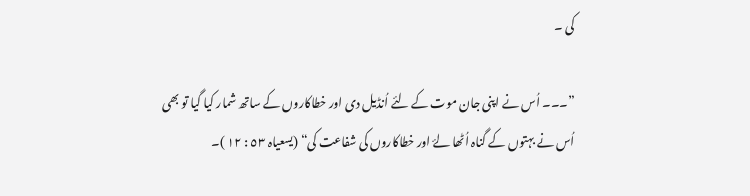کی ۔

”۔۔۔ اُس نے اپنی جان موت کے لئے اُنڈیل دی اور خطاکاروں کے ساتھ شمار کیا گیا تو بھی اُس نے بہتوں کے گناہ اُٹھا لۓ اور خطاکاروں کی شفاعت کی“ (یسعیاہ ٥٣ : ١٢ )۔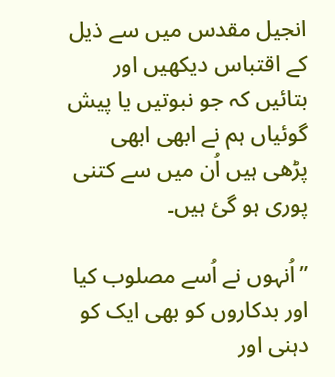انجیل مقدس میں سے ذیل کے اقتباس دیکھیں اور بتائیں کہ جو نبوتیں یا پیش گوئیاں ہم نے ابھی ابھی پڑھی ہیں اُن میں سے کتنی پوری ہو گئ ہیں۔

”اُنہوں نے اُسے مصلوب کیا اور بدکاروں کو بھی ایک کو دہنی اور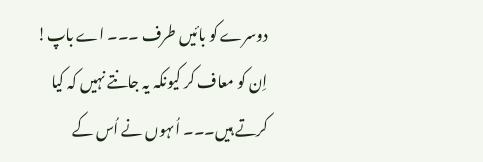دوسرے کو بائیں طرف ۔۔۔ اے باپ! اِن کو معاف کر کیونکہ یہ جانتے نہیں کہ کیا کرتے ہیں۔۔۔ اُںہوں نے اُس کے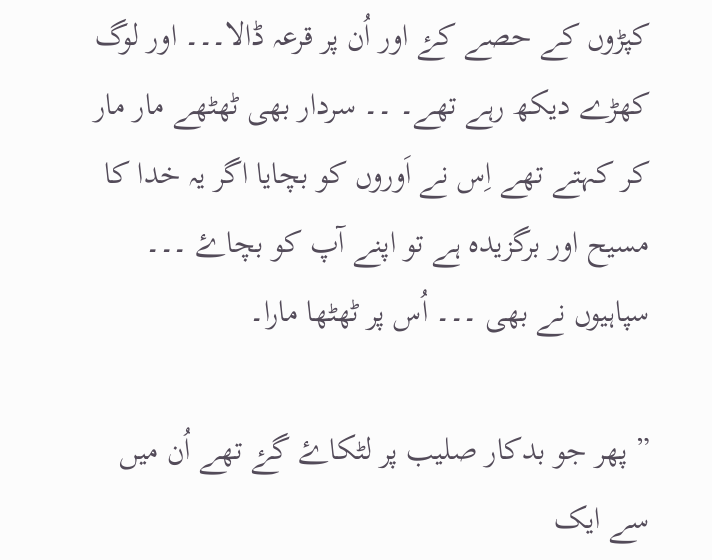کپڑوں کے حصے کۓ اور اُن پر قرعہ ڈالا۔۔۔ اور لوگ کھڑے دیکھ رہے تھے۔ ۔۔ سردار بھی ٹھٹھے مار مار کر کہتے تھے اِس نے اَوروں کو بچایا اگر یہ خدا کا مسیح اور برگزیدہ ہے تو اپنے آپ کو بچاۓ ۔۔۔ سپاہیوں نے بھی ۔۔۔ اُس پر ٹھٹھا مارا۔

” پھر جو بدکار صلیب پر لٹکاۓ گۓ تھے اُن میں سے ایک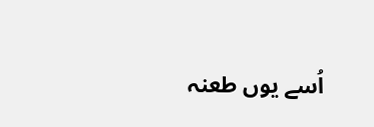اُسے یوں طعنہ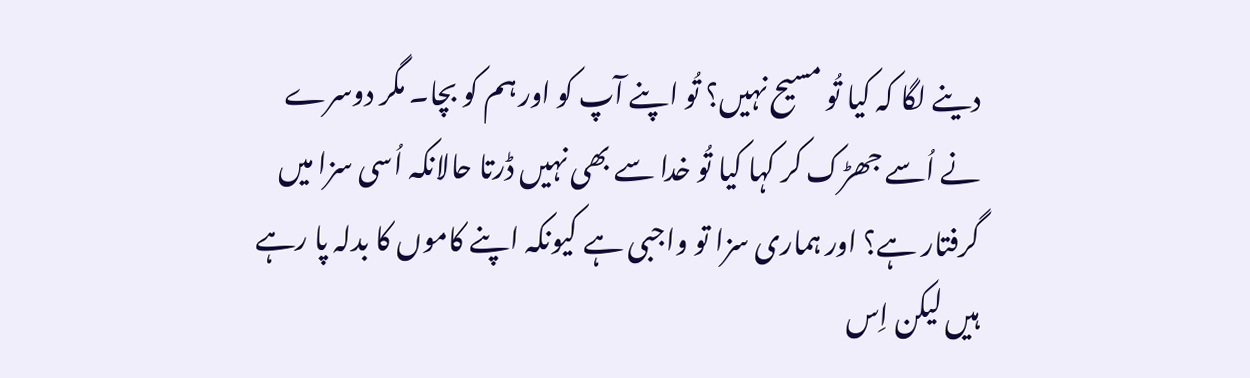دینے لگا کہ کیا تُو مسیح نہیں؟ تُو اپنے آپ کو اور ہم کو بچا۔ مگر دوسرے نے اُسے جھڑک کر کہا کیا تُو خدا سے بھی نہیں ڈرتا حالانکہ اُسی سزا میں گرفتار ہے؟ اور ہماری سزا تو واجبی ہے کیونکہ اپنے کاموں کا بدلہ پا رہے ہیں لیکن اِس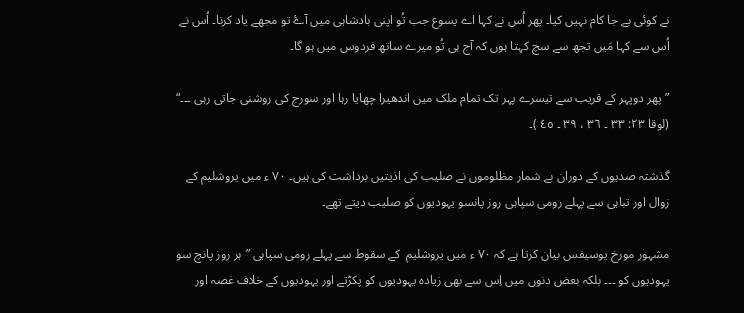نے کوئی بے جا کام نہیں کیا۔ پھر اُس نے کہا اے یسوع جب تُو اپنی بادشاہی میں آۓ تو مجھے یاد کرنا۔ اُس نے اُس سے کہا مَیں تجھ سے سچ کہتا ہوں کہ آج ہی تُو میرے ساتھ فردوس میں ہو گا۔

” پھر دوپہر کے قریب سے تیسرے پہر تک تمام ملک میں اندھیرا چھایا رہا اور سورج کی روشنی جاتی رہی ۔۔۔“ (لوقا ٢٣: ٣٣ ۔ ٣٦ ، ٣٩ ۔ ٤٥ )۔

گذشتہ صدیوں کے دوران بے شمار مظلوموں نے صلیب کی اذیتیں برداشت کی ہیں۔ ٧٠ ء میں یروشلیم کے زوال اور تباہی سے پہلے رومی سپاہی روز پانسو یہودیوں کو صلیب دیتے تھے۔

مشہور مورخ یوسیفس بیان کرتا ہے کہ ٧٠ ء میں یروشلیم  کے سقوط سے پہلے رومی سپاہی ”ہر روز پانچ سو یہودیوں کو ۔۔۔ بلکہ بعض دنوں میں اِس سے بھی زیادہ یہودیوں کو پکڑتے اور یہودیوں کے خلاف غصہ اور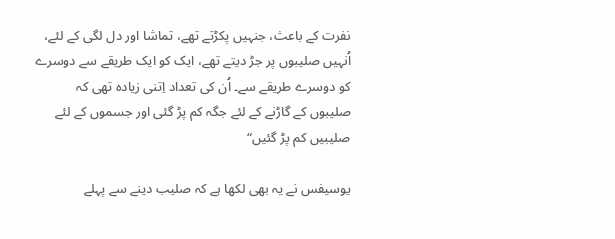نفرت کے باعث، جنہیں پکڑتے تھے، تماشا اور دل لگی کے لئے، اُنہیں صلیبوں پر جڑ دیتے تھے، ایک کو ایک طریقے سے دوسرے کو دوسرے طریقے سے۔ اُن کی تعداد اِتنی زیادہ تھی کہ صلیبوں کے گاڑنے کے لئے جگہ کم پڑ گئی اور جسموں کے لئے صلیبیں کم پڑ گئیں“

یوسیفس نے یہ بھی لکھا ہے کہ صلیب دینے سے پہلے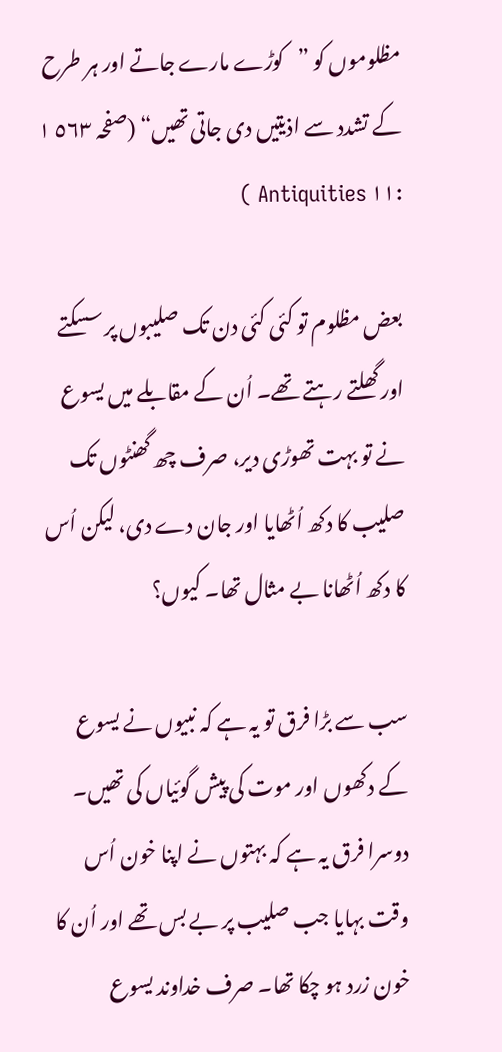مظلوموں کو ”کوڑے مارے جاتے اور ہر طرح کے تشدد سے اذیتیں دی جاتی تھیں“ (صفحہ ٥٦٣ ١ :١١ Antiquities )

بعض مظلوم تو کئی کئی دن تک صلیبوں پر سسکتے اور گھلتے رہتے تھے۔ اُن کے مقابلے میں یسوع نے تو بہت تھوڑی دیر، صرف چھ گھنٹوں تک صلیب کا دکھ اُٹھایا اور جان دے دی، لیکن اُس کا دکھ اُٹھانا بے مثال تھا۔ کیوں؟

سب سے بڑا فرق تو یہ ہے کہ نبیوں نے یسوع کے دکھوں اور موت کی پیش گوئیاں کی تھیں۔ دوسرا فرق یہ ہے کہ بہتوں نے اپنا خون اُس وقت بہایا جب صلیب پر بے بس تھے اور اُن کا خون زرد ہو چکا تھا۔ صرف خداوند یسوع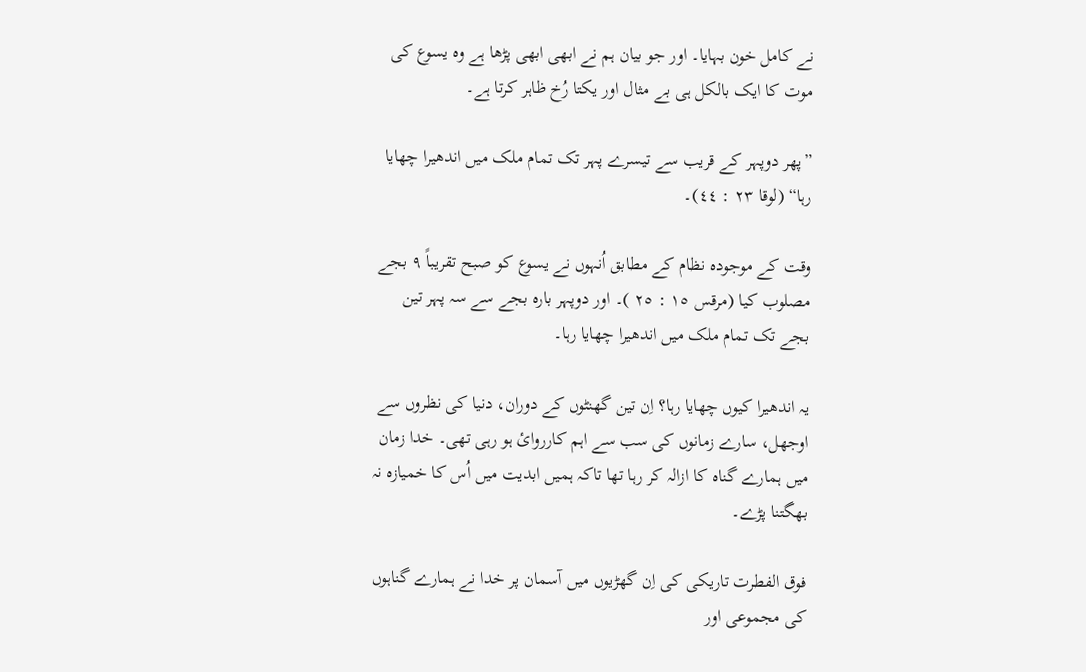نے کامل خون بہایا۔ اور جو بیان ہم نے ابھی ابھی پڑھا ہے وہ یسوع کی موت کا ایک بالکل ہی بے مثال اور یکتا رُخ ظاہر کرتا ہے۔

”پھر دوپہر کے قریب سے تیسرے پہر تک تمام ملک میں اندھیرا چھایا رہا“ (لوقا ٢٣ : ٤٤)۔

وقت کے موجودہ نظام کے مطابق اُنہوں نے یسوع کو صبح تقریباً ٩ بجے مصلوب کیا (مرقس ١٥ : ٢٥ )۔ اور دوپہر بارہ بجے سے سہ پہر تین بجے تک تمام ملک میں اندھیرا چھایا رہا۔

یہ اندھیرا کیوں چھایا رہا؟ اِن تین گھنٹوں کے دوران، دنیا کی نظروں سے اوجھل، سارے زمانوں کی سب سے اہم کارروائ ہو رہی تھی۔ خدا زمان میں ہمارے گناہ کا ازالہ کر رہا تھا تاکہ ہمیں ابدیت میں اُس کا خمیازہ نہ بھگتنا پڑے۔

فوق الفطرت تاریکی کی اِن گھڑیوں میں آسمان پر خدا نے ہمارے گناہوں کی مجموعی اور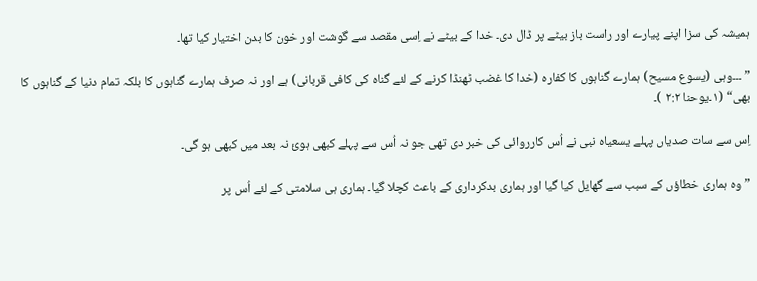ہمیشہ کی سزا اپنے پیارے اور راست باز بیٹے پر ڈال دی۔ خدا کے بیٹے نے اِسی مقصد سے گوشت اور خون کا بدن اختیار کیا تھا۔

” ۔۔۔وہی (یسوع مسیح) ہمارے گناہوں کا کفارہ (خدا کا غضب ٹھنڈا کرنے کے لئے گناہ کی کافی قربانی) ہے اور نہ صرف ہمارے گناہوں کا بلکہ تمام دنیا کے گناہوں کا بھی“ (١۔یوحنا ٢:٢ )۔

اِس سے سات صدیاں پہلے یسعیاہ نبی نے اُس کارروائی کی خبر دی تھی جو نہ اُس سے پہلے کبھی ہوئ نہ بعد میں کبھی ہو گی۔

”وہ ہماری خطاؤں کے سبب سے گھایل کیا گیا اور ہماری بدکرداری کے باعث کچلا گیا۔ ہماری ہی سلامتی کے لئے اُس پر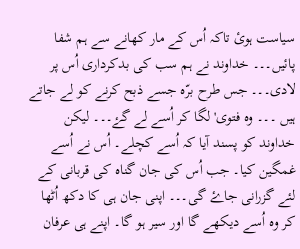سیاست ہوئ تاکہ اُس کے مار کھانے سے ہم شفا پائیں۔۔۔ خداوند نے ہم سب کی بدکرداری اُس پر لادی۔۔۔ جس طرح برّہ جسے ذبح کرنے کو لے جاتے ہیں ۔۔۔ وہ فتوی' لگا کر اُسے لے گۓ۔۔۔ لیکن خداوند کو پسند آیا کہ اُسے کچلے۔ اُس نے اُسے غمگین کیا۔ جب اُس کی جان گناہ کی قربانی کے لئے گزرانی جاۓ گی۔۔۔ اپنی جان ہی کا دکھ اُٹھا کر وہ اُسے دیکھے گا اور سیر ہو گا۔ اپنے ہی عرفان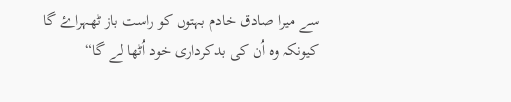سے میرا صادق خادم بہتوں کو راست باز ٹھہراۓ گا کیونکہ وہ اُن کی بدکرداری خود اُٹھا لے گا“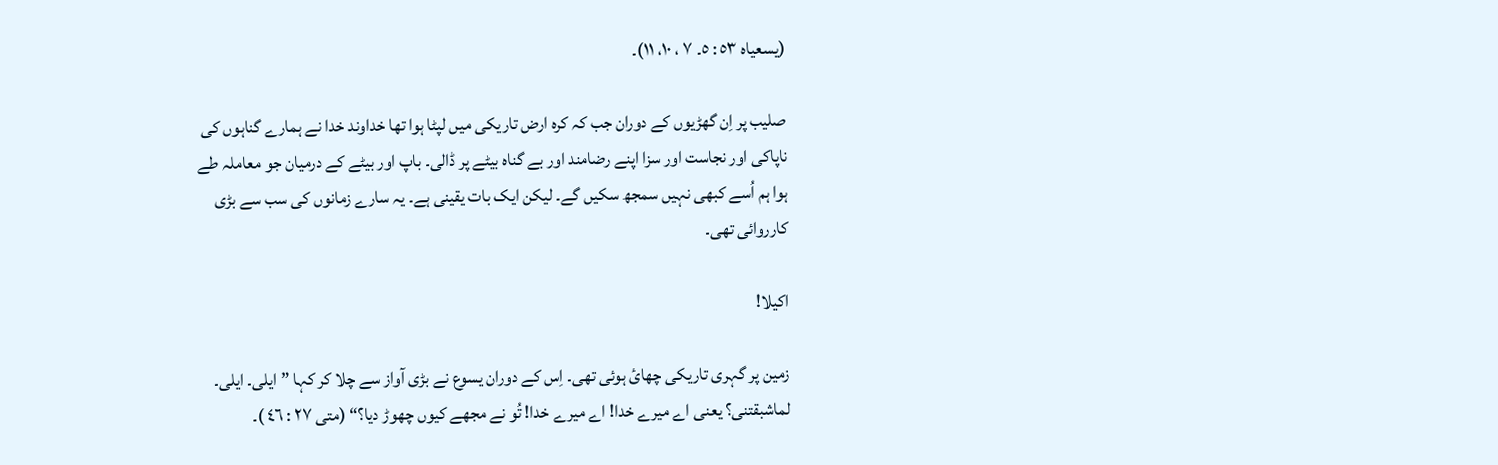(یسعیاہ ٥٣ : ٥۔ ٧ ، ١٠، ١١)۔

صلیب پر اِن گھڑیوں کے دوران جب کہ کرہ ارض تاریکی میں لپٹا ہوا تھا خداوند خدا نے ہمارے گناہوں کی ناپاکی اور نجاست اور سزا اپنے رضامند اور بے گناہ بیٹے پر ڈالی۔ باپ اور بیٹے کے درمیان جو معاملہ طے ہوا ہم اُسے کبھی نہیں سمجھ سکیں گے۔ لیکن ایک بات یقینی ہے۔ یہ سارے زمانوں کی سب سے بڑی کارروائی تھی۔

اکیلا!

زمین پر گہری تاریکی چھائ ہوئی تھی۔ اِس کے دوران یسوع نے بڑی آواز سے چلا کر کہا ”ایلی۔ ایلی۔ لماشبقتنی؟ یعنی اے میرے خدا! اے میرے خدا! تُو نے مجھے کیوں چھوڑ دیا؟“ (متی ٢٧ : ٤٦ )۔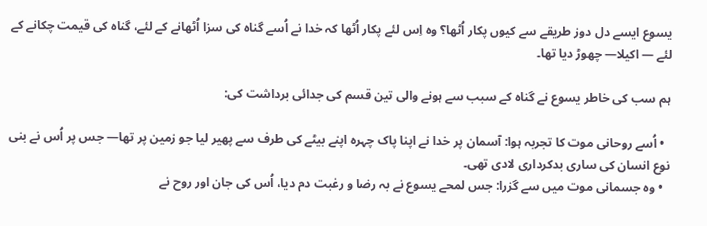یسوع ایسے دل دوز طریقے سے کیوں پکار اُٹھا؟ وہ اِس لئے پکار اُٹھا کہ خدا نے اُسے گناہ کی سزا اُٹھانے کے لئے، گناہ کی قیمت چکانے کے لئے — اکیلا— چھوڑ دیا تھا۔

ہم سب کی خاطر یسوع نے گناہ کے سبب سے ہونے والی تین قسم کی جدائی برداشت کی:

  • اُسے روحانی موت کا تجربہ ہوا: آسمان پر خدا نے اپنا پاک چہرہ اپنے بیٹے کی طرف سے پھیر لیا جو زمین پر تھا— جس پر اُس نے بنی نوع انسان کی ساری بدکرداری لادی تھی۔
  • وہ جسمانی موت میں سے گزرا: جس لمحے یسوع نے بہ رضا و رغبت دم دیا، اُس کی جان اور روح نے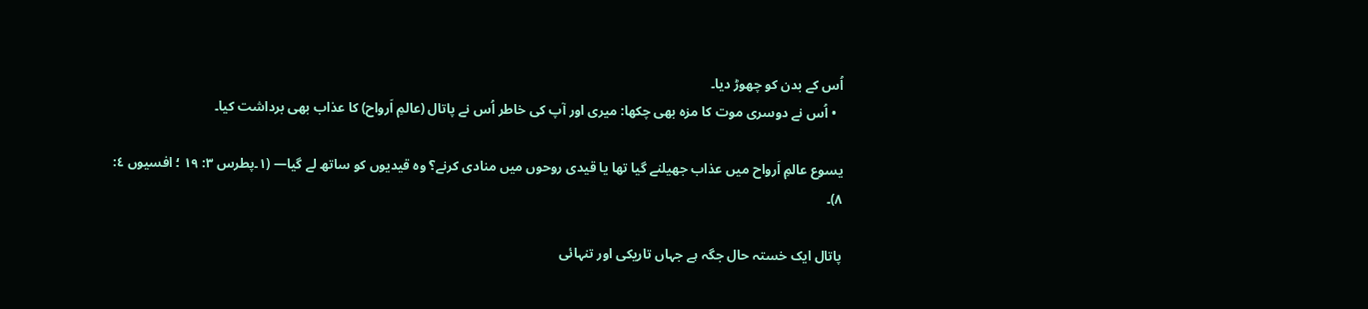اُس کے بدن کو چھوڑ دیا۔
  • اُس نے دوسری موت کا مزہ بھی چکھا: میری اور آپ کی خاطر اُس نے پاتال (عالمِ اَرواح) کا عذاب بھی برداشت کیا۔

یسوع عالمِ اَرواح میں عذاب جھیلنے گیا تھا یا قیدی روحوں میں منادی کرنے؟ وہ قیدیوں کو ساتھ لے گیا— (١۔پطرس ٣: ١٩ ؛ افسیوں ٤: ٨)۔

پاتال ایک خستہ حال جگہ ہے جہاں تاریکی اور تنہائی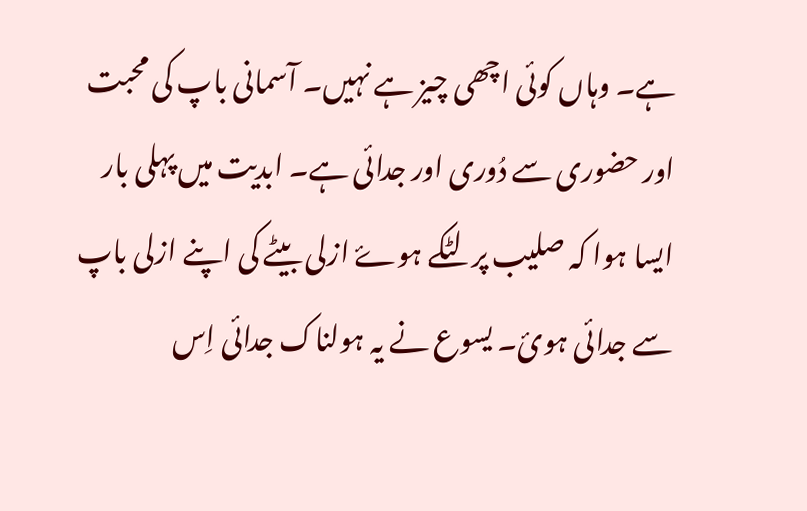ہے۔ وہاں کوئی اچھی چیز ہے نہیں۔ آسمانی باپ کی محبت اور حضوری سے دُوری اور جدائی ہے۔ ابدیت میں پہلی بار ایسا ہوا کہ صلیب پر لٹکے ہوۓ ازلی بیٹے کی اپنے ازلی باپ سے جدائی ہوئ۔ یسوع نے یہ ہولناک جدائی اِس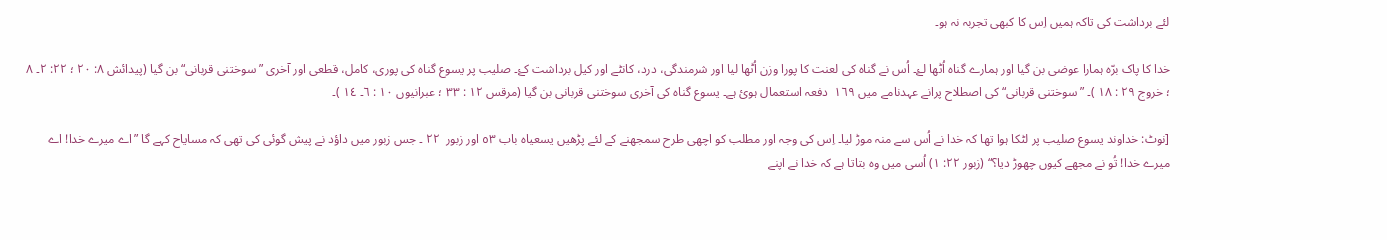لئے برداشت کی تاکہ ہمیں اِس کا کبھی تجربہ نہ ہو۔

خدا کا پاک برّہ ہمارا عوضی بن گیا اور ہمارے گناہ اُٹھا لۓ۔ اُس نے گناہ کی لعنت کا پورا وزن اُٹھا لیا اور شرمندگی، درد، کانٹے اور کیل برداشت کۓ۔ صلیب پر یسوع گناہ کی پوری، کامل، قطعی اور آخری ”سوختنی قربانی“ بن گیا (پیدائش ٨: ٢٠ ؛ ٢٢: ٢۔ ٨ ؛ خروج ٢٩ : ١٨ )۔ ”سوختنی قربانی“ کی اصطلاح پرانے عہدنامے میں ١٦٩  دفعہ استعمال ہوئ ہے۔ یسوع گناہ کی آخری سوختنی قربانی بن گیا (مرقس ١٢ : ٣٣ ؛ عبرانیوں ١٠ : ٦۔ ١٤ )۔

[نوٹ: خداوند یسوع صلیب پر لٹکا ہوا تھا کہ خدا نے اُس سے منہ موڑ لیا۔ اِس کی وجہ اور مطلب کو اچھی طرح سمجھنے کے لئے پڑھیں یسعیاہ باب ٥٣ اور زبور  ٢٢ ۔ جس زبور میں داؤد نے پیش گوئی کی تھی کہ مسایاح کہے گا ”اے میرے خدا! اے میرے خدا! تُو نے مجھے کیوں چھوڑ دیا؟“ (زبور ٢٢: ١) اُسی میں وہ بتاتا ہے کہ خدا نے اپنے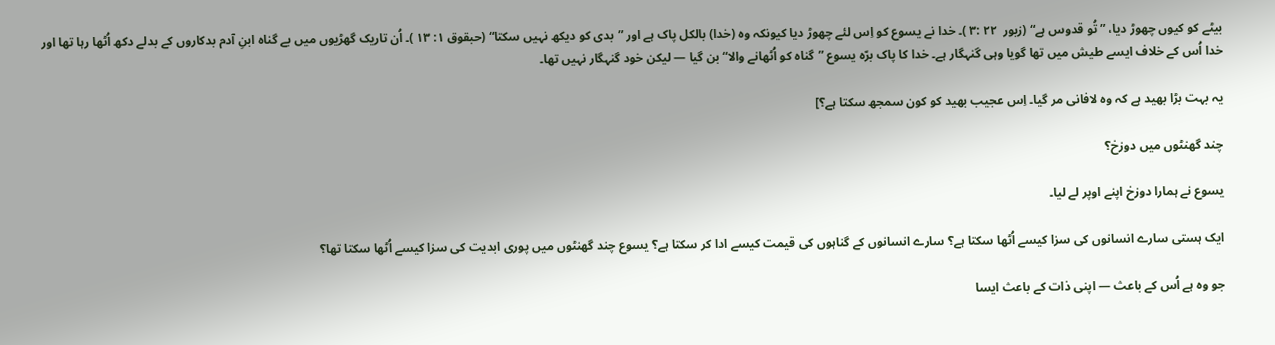بیٹے کو کیوں چھوڑ دیا، ”تُو قدوس ہے“ (زبور  ٢٢ :٣ )۔ خدا نے یسوع کو اِس لئے چھوڑ دیا کیونکہ وہ (خدا) بالکل پاک ہے اور ”بدی کو دیکھ نہیں سکتا“ (حبقوق ١: ١٣ )۔ اُن تاریک گھڑیوں میں بے گناہ ابنِ آدم بدکاروں کے بدلے دکھ اُٹھا رہا تھا اور خدا اُس کے خلاف ایسے طیش میں تھا گویا وہی گنہگار ہے۔ خدا کا پاک برّہ یسوع ”گناہ کو اُٹھانے والا“ بن گیا — لیکن خود گنہگار نہیں تھا۔

یہ بہت بڑا بھید ہے کہ وہ لافانی مر گیا۔ اِس عجیب بھید کو کون سمجھ سکتا ہے؟]

چند گھنٹوں میں دوزخ؟

یسوع نے ہمارا دوزخ اپنے اوپر لے لیا۔

ایک ہستی سارے انسانوں کی سزا کیسے اُٹھا سکتا ہے؟ سارے انسانوں کے گناہوں کی قیمت کیسے ادا کر سکتا ہے؟ یسوع چند گھنٹوں میں پوری ابدیت کی سزا کیسے اُٹھا سکتا تھا؟

جو وہ ہے اُس کے باعث — اپنی ذات کے باعث ایسا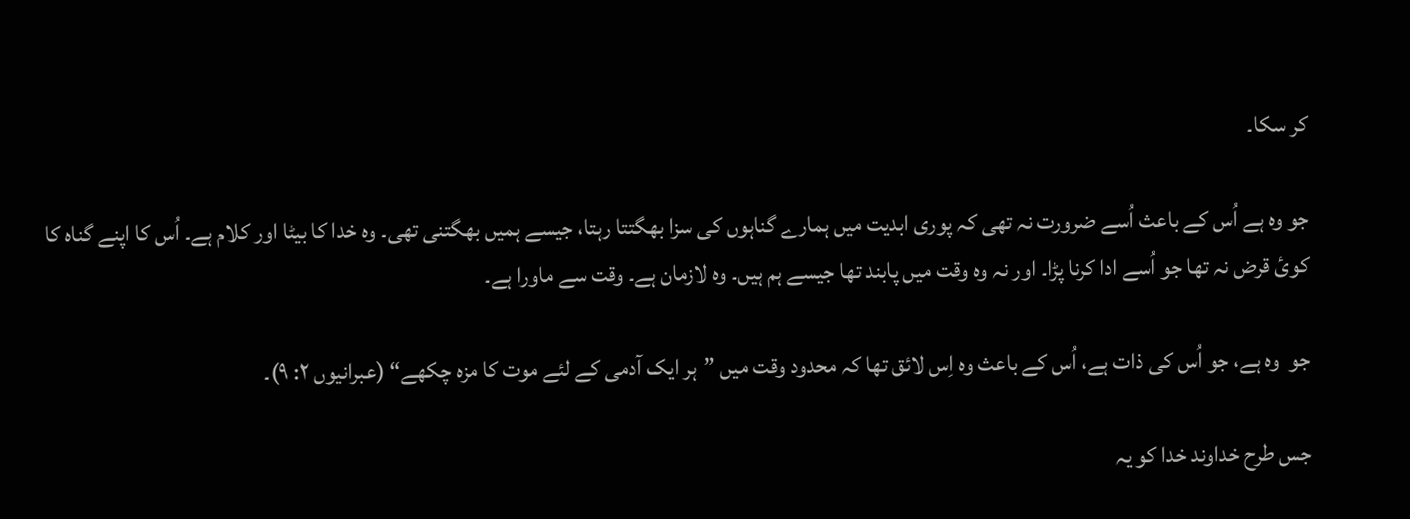کر سکا۔

جو وہ ہے اُس کے باعث اُسے ضرورت نہ تھی کہ پوری ابدیت میں ہمارے گناہوں کی سزا بھگتتا رہتا، جیسے ہمیں بھگتنی تھی۔ وہ خدا کا بیٹا اور کلام ہے۔ اُس کا اپنے گناہ کا کوئ قرض نہ تھا جو اُسے ادا کرنا پڑا۔ اور نہ وہ وقت میں پابند تھا جیسے ہم ہیں۔ وہ لازمان ہے۔ وقت سے ماورا ہے۔

جو  وہ ہے، جو اُس کی ذات ہے، اُس کے باعث وہ اِس لائق تھا کہ محدود وقت میں ”ہر ایک آدمی کے لئے موت کا مزہ چکھے“ (عبرانیوں ٢: ٩)۔

جس طرح خداوند خدا کو یہ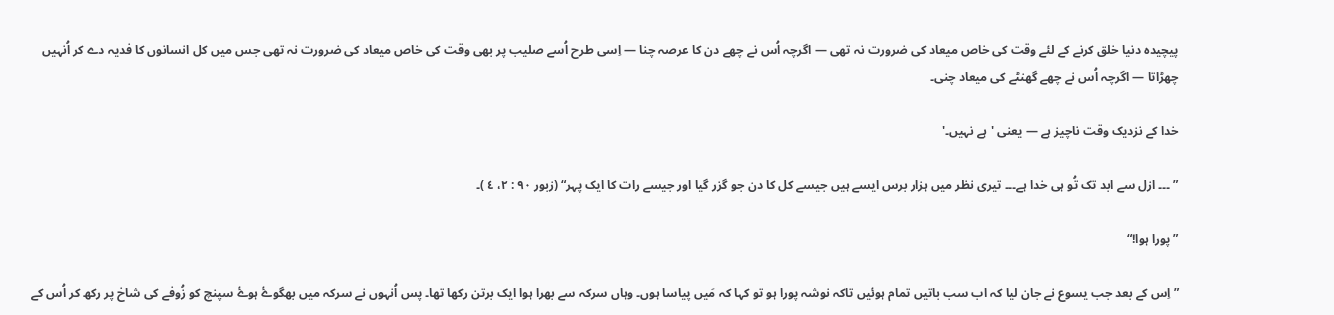پیچیدہ دنیا خلق کرنے کے لئے وقت کی خاص میعاد کی ضرورت نہ تھی — اگرچہ اُس نے چھے دن کا عرصہ چنا — اِسی طرح اُسے صلیب پر بھی وقت کی خاص میعاد کی ضرورت نہ تھی جس میں کل انسانوں کا فدیہ دے کر اُنہیں چھڑاتا — اگرچہ اُس نے چھے گھنٹے کی میعاد چنی۔

خدا کے نزدیک وقت ناچیز ہے — یعنی 'ہے نہیں۔'

” ۔۔۔ ازل سے ابد تک تُو ہی خدا ہے۔۔۔ تیری نظر میں ہزار برس ایسے ہیں جیسے کل کا دن جو گزر گیا اور جیسے رات کا ایک پہر“ (زبور ٩٠ : ٢، ٤ )۔

”پورا ہوا!“

” اِس کے بعد جب یسوع نے جان لیا کہ اب سب باتیں تمام ہوئیں تاکہ نوشہ پورا ہو تو کہا کہ مَیں پیاسا ہوں۔ وہاں سرکہ سے بھرا ہوا ایک برتن رکھا تھا۔ پس اُنہوں نے سرکہ میں بھگوۓ ہوۓ سپنچ کو زُوفے کی شاخ پر رکھ کر اُس کے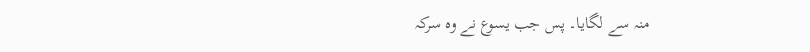منہ سے لگایا۔ پس جب یسوع نے وہ سرکہ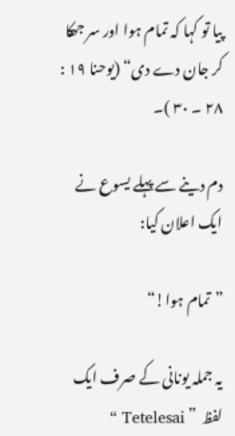پیا تو کہا کہ تمام ہوا اور سر جھکا کر جان دے دی“ (یوحنا ١٩ : ٢٨ ۔ ٣٠ )۔

دم دینے سے پہلے یسوع نے ایک اعلان کیا:

”تمام ہوا!“

یہ جملہ یونانی کے صرف ایک لفظ  ” Tetelesai “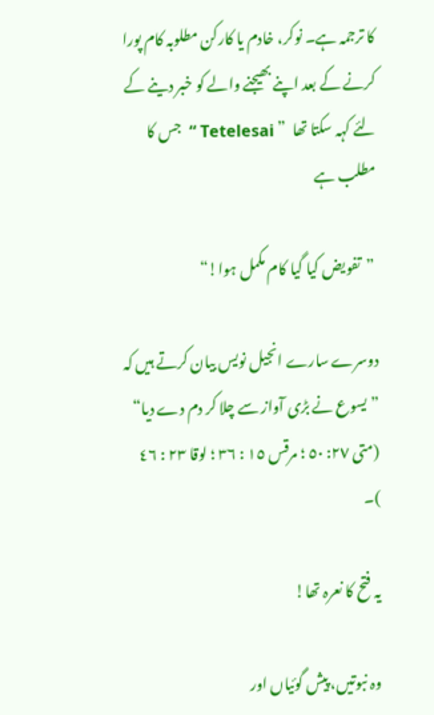کا ترجمہ ہے۔ نوکر، خادم یا کارکن مطلوبہ کام پورا کرنے کے بعد اپنے بھیجنے والے کو خبر دینے کے لئے کہہ سکتا تھا  ” Tetelesai “  جس کا مطلب ہے

 ”تفویض کیا گیا کام مکمل ہوا!“

دوسرے سارے انجیل نویس بیان کرتے ہیں کہ ”یسوع نے بڑی آواز سے چلا کر دم دے دیا“ (متی ٢٧: ٥٠ ؛ مرقس ١٥ : ٣٦ ؛ لوقا ٢٣ : ٤٦ )۔

یہ فتح کا نعرہ تھا!

وہ نبوتیں، پیش گوئیاں اور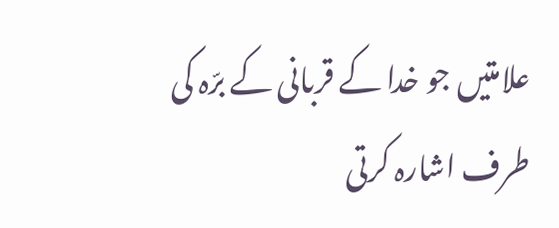علامتیں جو خدا کے قربانی کے برّہ کی طرف اشارہ کرتی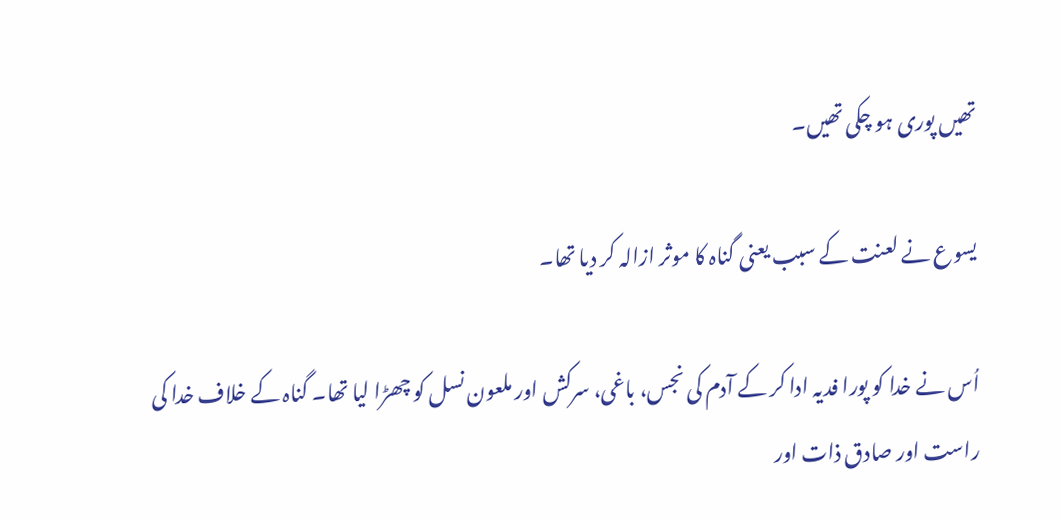تھیں پوری ہو چکی تھیں۔

یسوع نے لعنت کے سبب یعنی گناہ کا موثر ازالہ کر دیا تھا۔

اُس نے خدا کو پورا فدیہ ادا کر کے آدم کی نجس، باغی، سرکش اور ملعون نسل کو چھڑا لیا تھا۔ گناہ کے خلاف خدا کی راست اور صادق ذات اور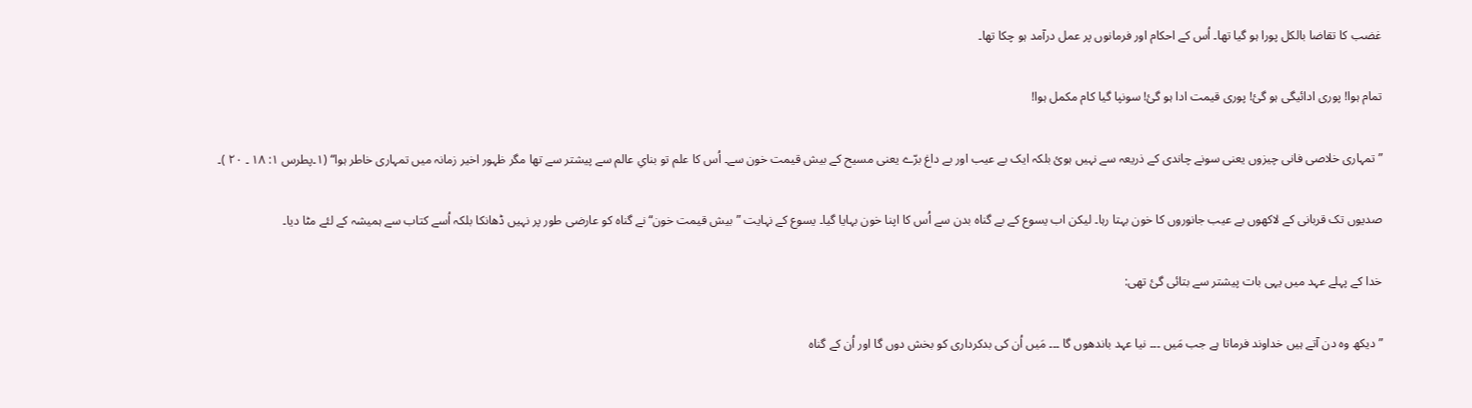غضب کا تقاضا بالکل پورا ہو گیا تھا۔ اُس کے احکام اور فرمانوں پر عمل درآمد ہو چکا تھا۔

تمام ہوا! پوری ادائیگی ہو گئ! پوری قیمت ادا ہو گئ! سونپا گیا کام مکمل ہوا!

”تمہاری خلاصی فانی چیزوں یعنی سونے چاندی کے ذریعہ سے نہیں ہوئ بلکہ ایک بے عیب اور بے داغ برّے یعنی مسیح کے بیش قیمت خون سے۔ اُس کا علم تو بنایِ عالم سے پیشتر سے تھا مگر ظہور اخیر زمانہ میں تمہاری خاطر ہوا“ (١۔پطرس ١: ١٨ ۔ ٢٠ )۔

صدیوں تک قربانی کے لاکھوں بے عیب جانوروں کا خون بہتا رہا۔ لیکن اب یسوع کے بے گناہ بدن سے اُس کا اپنا خون بہایا گیا۔ یسوع کے نہایت ”بیش قیمت خون“ نے گناہ کو عارضی طور پر نہیں ڈھانکا بلکہ اُسے کتاب سے ہمیشہ کے لئے مٹا دیا۔

خدا کے پہلے عہد میں یہی بات پیشتر سے بتائی گئ تھی:

”دیکھ وہ دن آتے ہیں خداوند فرماتا ہے جب مَیں ۔۔۔ نیا عہد باندھوں گا ۔۔۔ مَیں اُن کی بدکرداری کو بخش دوں گا اور اُن کے گناہ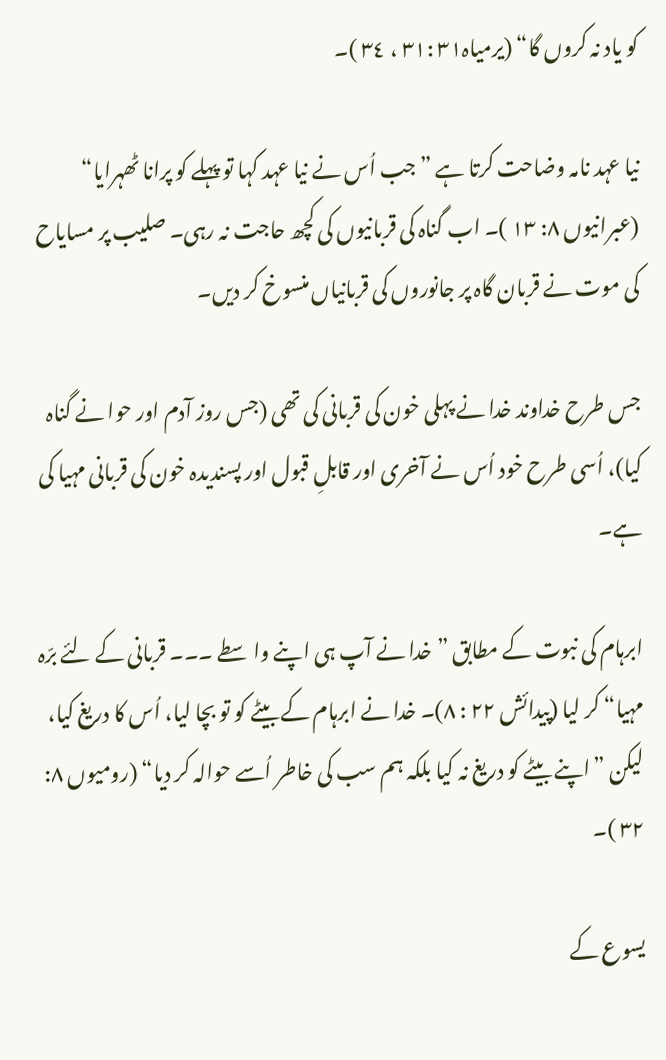کو یاد نہ کروں گا“ (یرمیاہ٣١ :٣١ ، ٣٤ )۔

نیا عہد نامہ وضاحت کرتا ہے ”جب اُس نے نیا عہد کہا تو پہلے کو پرانا ٹھہرایا“ (عبرانیوں ٨: ١٣ )۔ اب گناہ کی قربانیوں کی کچھ حاجت نہ رہی۔ صلیب پر مسایاح کی موت نے قربان گاہ پر جانوروں کی قربانیاں منسوخ کر دیں۔

جس طرح خداوند خدا نے پہلی خون کی قربانی کی تھی (جس روز آدم اور حوا نے گناہ کیا)، اُسی طرح خود اُس نے آخری اور قابلِ قبول اور پسندیدہ خون کی قربانی مہیا کی ہے۔

ابرہام کی نبوت کے مطابق ”خدا نے آپ ہی اپنے واسطے ۔۔۔ قربانی کے لئے برّہ مہیا“ کر لیا (پیدائش ٢٢ : ٨)۔ خدا نے ابرہام کے بیٹے کو تو بچا لیا، اُس کا دریغ کیا، لیکن ”اپنے بیٹے کو دریغ نہ کیا بلکہ ہم سب کی خاطر اُسے حوالہ کر دیا“ (رومیوں ٨: ٣٢ )۔

یسوع کے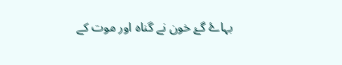بہاۓ گۓ خون نے گناہ اور موت کے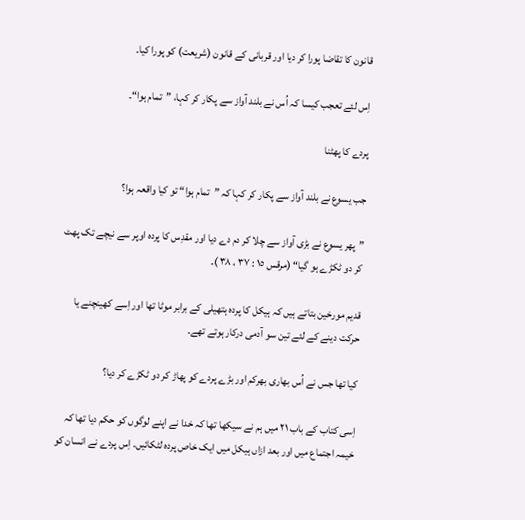قانون کا تقاضا پورا کر دیا اور قربانی کے قانون (شریعت) کو پورا کیا۔

اِس لئے تعجب کیسا کہ اُس نے بلند آواز سے پکار کر کہا، ”تمام ہوا“۔

پردے کا پھٹنا

جب یسوع نے بلند آواز سے پکار کر کہا کہ ”تمام ہوا“ تو کیا واقعہ ہوا؟

”پھر یسوع نے بڑی آواز سے چلا کر دم دے دیا اور مقدِس کا پردہ اوپر سے نیچے تک پھٹ کر دو ٹکڑے ہو گیا“ (مرقس ١٥ : ٣٧ ، ٣٨ )۔

قدیم مورخین بتاتے ہیں کہ ہیکل کا پردہ ہتھیلی کے برابر موٹا تھا اور اِسے کھینچنے یا حرکت دینے کے لئے تین سو آدمی درکار ہوتے تھے۔

کیا تھا جس نے اُس بھاری بھرکم اور بڑے پردے کو پھاڑ کر دو ٹکڑے کر دیا؟

اِسی کتاب کے باب ٢١ میں ہم نے سیکھا تھا کہ خدا نے اپنے لوگوں کو حکم دیا تھا کہ خیمہ اجتماع میں اور بعد ازاں ہیکل میں ایک خاص پردہ لٹکائیں۔ اِس پردے نے انسان کو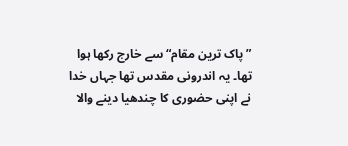”پاک ترین مقام“ سے خارج رکھا ہوا تھا۔ یہ اندرونی مقدس تھا جہاں خدا نے اپنی حضوری کا چندھیا دینے والا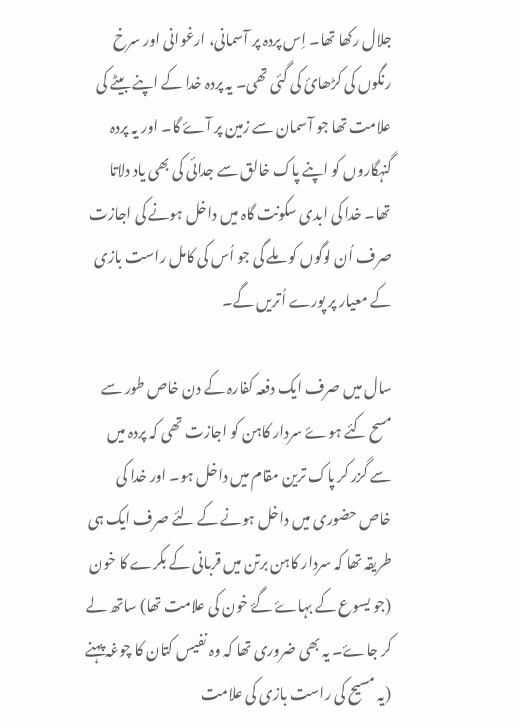جلال رکھا تھا۔ اِس پردہ پر آسمانی، ارغوانی اور سرخ رنگوں کی کڑھائ کی گئی تھی۔ یہ پردہ خدا کے اپنے بیٹے کی علامت تھا جو آسمان سے زمین پر آۓ گا۔ اور یہ پردہ گنہگاروں کو اپنے پاک خالق سے جدائی کی بھی یاد دلاتا تھا۔ خدا کی ابدی سکونت گاہ میں داخل ہونے کی اجازت صرف اُن لوگوں کو ملے گی جو اُس کی کامل راست بازی کے معیار پر پورے اُتریں گے۔

سال میں صرف ایک دفعہ کفارہ کے دن خاص طور سے مسح کئے ہوۓ سردار کاہن کو اجازت تھی کہ پردہ میں سے گزر کر پاک ترین مقام میں داخل ہو۔ اور خدا کی خاص حضوری میں داخل ہونے کے لئے صرف ایک ہی طریقہ تھا کہ سردار کاہن برتن میں قربانی کے بکرے کا خون (جو یسوع کے بہاۓ گۓ خون کی علامت تھا) ساتھ لے کر جاۓ۔ یہ بھی ضروری تھا کہ وہ نفیس کتان کا چوغہ پہنے (یہ مسیح کی راست بازی کی علامت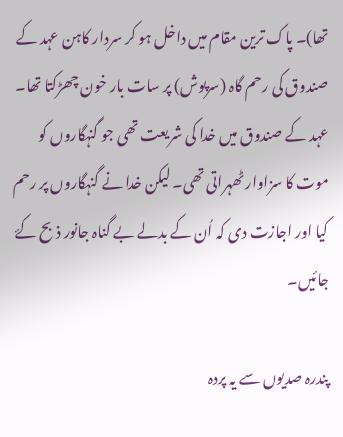تھا)۔ پاک ترین مقام میں داخل ہو کر سردار کاہن عہد کے صندوق کی رحم گاہ (سرپوش) پر سات بار خون چھڑکتا تھا۔ عہد کے صندوق میں خدا کی شریعت تھی جو گنہگاروں کو موت کا سزاوار ٹھہراتی تھی۔ لیکن خدا نے گنہگاروں پر رحم کیا اور اجازت دی کہ اُن کے بدلے بے گناہ جانور ذبح کۓ جائیں۔

پندرہ صدیوں سے یہ پردہ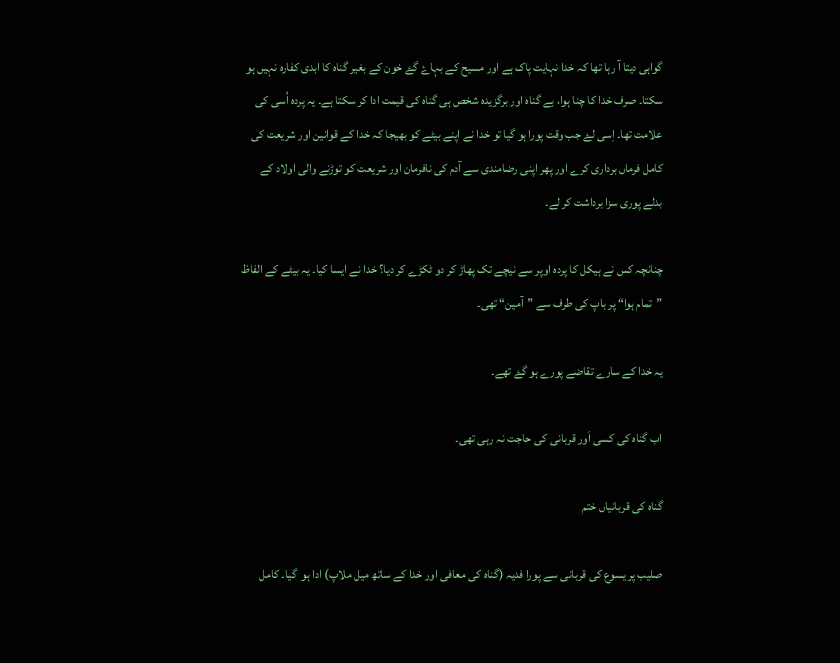گواہی دیتا آ رہا تھا کہ خدا نہایت پاک ہے اور مسیح کے بہاۓ گۓ خون کے بغیر گناہ کا ابدی کفارہ نہیں ہو سکتا۔ صرف خدا کا چنا ہوا، بے گناہ اور برگزیدہ شخص ہی گناہ کی قیمت ادا کر سکتا ہے۔ یہ پردہ اُسی کی علامت تھا۔ اِسی لۓ جب وقت پورا ہو گیا تو خدا نے اپنے بیٹے کو بھیجا کہ خدا کے قوانین اور شریعت کی کامل فرماں برداری کرے اور پھر اپنی رضامندی سے آدم کی نافرمان اور شریعت کو توڑنے والی اولاد کے بدلے پوری سزا برداشت کر لے۔

چنانچہ کس نے ہیکل کا پردہ اوپر سے نیچے تک پھاڑ کر دو ٹکڑے کر دیا؟ خدا نے ایسا کیا۔ یہ بیٹے کے الفاظ ”تمام ہوا“ پر باپ کی طرف سے ”آمین“ تھی۔

یہ خدا کے سارے تقاضے پورے ہو گۓ تھے۔

اب گناہ کی کسی اَور قربانی کی حاجت نہ رہی تھی۔

گناہ کی قربانیاں ختم

صلیب پر یسوع کی قربانی سے پورا فدیہ (گناہ کی معافی اور خدا کے ساتھ میل ملاپ) ادا ہو  گیا۔ کامل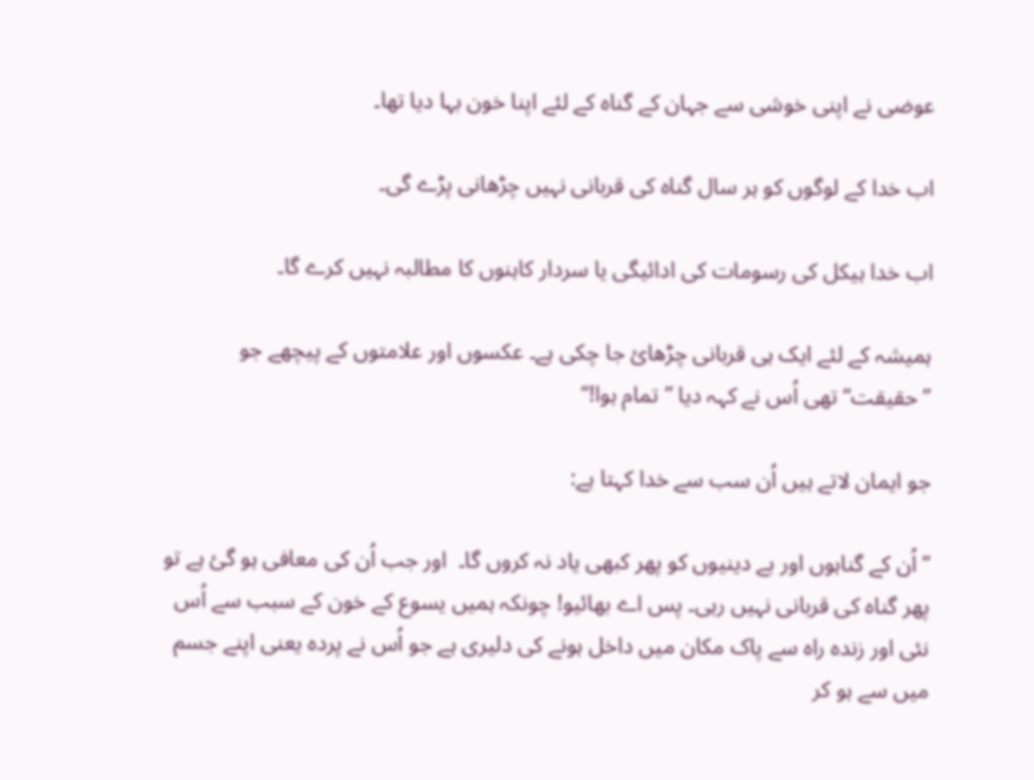عوضی نے اپنی خوشی سے جہان کے گناہ کے لئے اپنا خون بہا دیا تھا۔

اب خدا کے لوگوں کو ہر سال گناہ کی قربانی نہیں چڑھانی پڑے گی۔

اب خدا ہیکل کی رسومات کی ادائیگی یا سردار کاہنوں کا مطالبہ نہیں کرے گا۔

ہمیشہ کے لئے ایک ہی قربانی چڑھائ جا چکی ہے۔ عکسوں اور علامتوں کے پیچھے جو ”حقیقت“ تھی اُس نے کہہ دیا ”تمام ہوا!“

جو ایمان لاتے ہیں اُن سب سے خدا کہتا ہے:

”اُن کے گناہوں اور بے دینیوں کو پھر کبھی یاد نہ کروں گا۔  اور جب اُن کی معافی ہو گئ ہے تو پھر گناہ کی قربانی نہیں رہی۔ پس اے بھائیو! چونکہ ہمیں یسوع کے خون کے سبب سے اُس نئی اور زندہ راہ سے پاک مکان میں داخل ہونے کی دلیری ہے جو اُس نے پردہ یعنی اپنے جسم میں سے ہو کر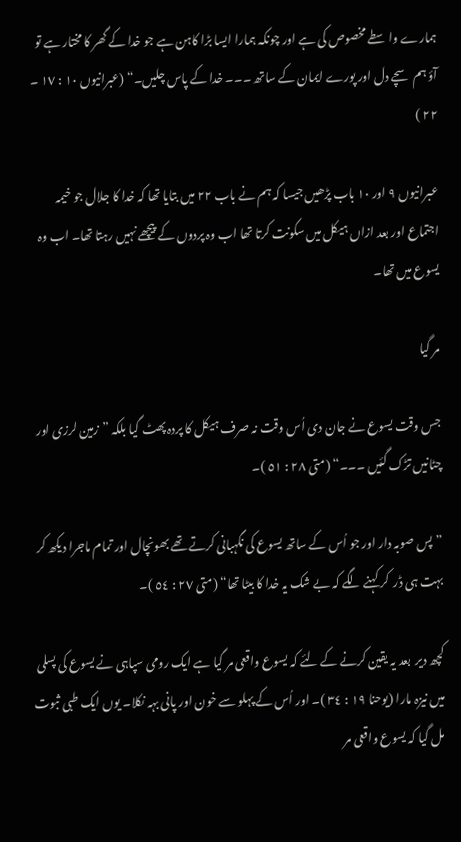ہمارے واسطے مخصوص کی ہے اور چونکہ ہمارا ایسا بڑا کاہن ہے جو خدا کے گھر کا مختار ہے تو آؤ ہم سچے دل اور پورے ایمان کے ساتھ ۔۔۔ خدا کے پاس چلیں۔“ (عبرانیوں ١٠ : ١٧ ۔ ٢٢ )

عبرانیوں ٩ اور ١٠ باب پڑھیں جیسا کہ ہم نے باب ٢٢ میں بتایا تھا کہ خدا کا جلال جو خیمہ اجتماع اور بعد ازاں ہیکل میں سکونت کرتا تھا اب وہ پردوں کے پیچھے نہیں رہتا تھا۔ اب وہ یسوع میں تھا۔

مر گیا

جس وقت یسوع نے جان دی اُس وقت نہ صرف ہیکل کا پردہ پھٹ گیا بلکہ ”زمین لرزی اور چٹانیں تڑک گئیں ۔۔۔“ (متی ٢٨ : ٥١ )۔

”پس صوبہ دار اور جو اُس کے ساتھ یسوع کی نگہبانی کرتے تھے بھونچال اور تمام ماجرا دیکھ کر بہت ہی ڈر  کر کہنے لگے کہ بے شک یہ خدا کا بیٹا تھا“ (متی ٢٧ : ٥٤ )۔

کچھ دیر  بعد یہ یقین کرنے کے لئے کہ یسوع واقعی مر گیا ہے ایک رومی سپاہی نے یسوع کی پسلی میں نیزہ مارا (یوحنا ١٩ : ٣٤ )۔ اور اُس کے پہلو سے خون اور پانی بہہ نکلا۔ یوں ایک طبی ثبوت مل گیا کہ یسوع واقعی مر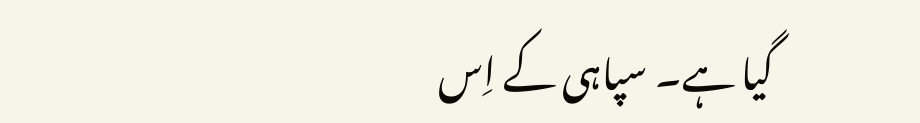گیا ہے۔ سپاہی کے اِس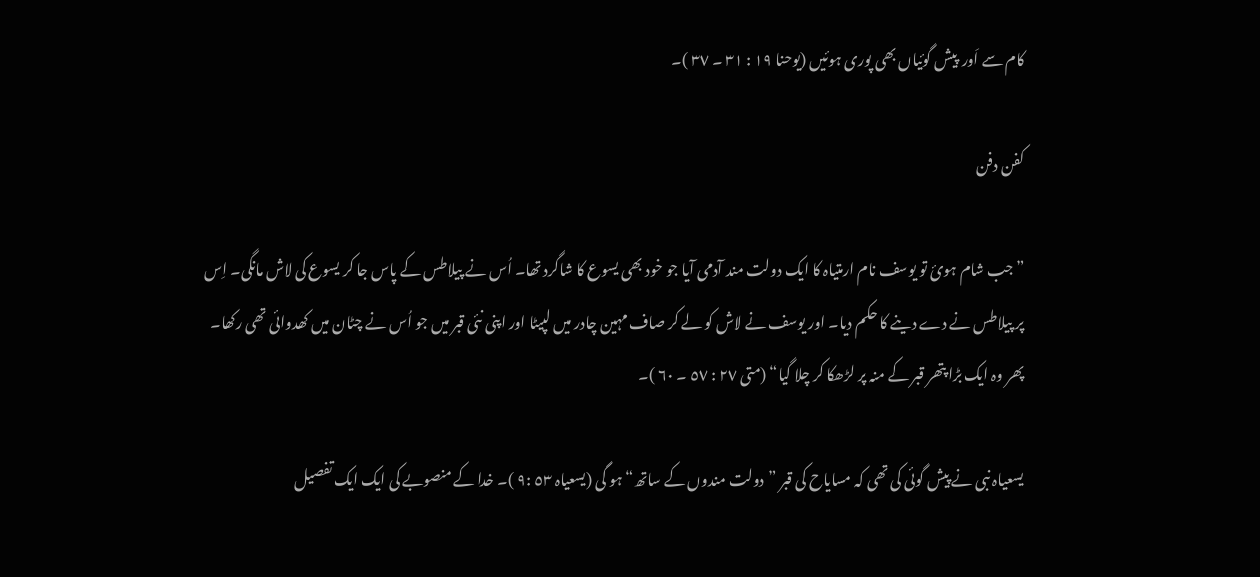کام سے اَور  پیش گوئیاں بھی پوری ہوئیں (یوحنا ١٩ : ٣١ ۔ ٣٧ )۔

کفن دفن

” جب شام ہوئ تو یوسف نام ارمتیاہ کا ایک دولت مند آدمی آیا جو خود بھی یسوع کا شاگرد تھا۔ اُس نے پیلاطس کے پاس جا کر یسوع کی لاش مانگی۔ اِس پر پیلاطس نے دے دینے کا حکم دیا۔ اور یوسف نے لاش کو لے کر صاف مہین چادر میں لپیٹا اور اپنی نئی قبر میں جو اُس نے چٹان میں کھدوائی تھی رکھا۔ پھر وہ ایک بڑا پتھر قبر کے منہ پر لڑھکا کر چلا گیا“ (متی ٢٧ : ٥٧ ۔ ٦٠ )۔

یسعیاہ نبی نے پیش گوئی کی تھی کہ مسایاح کی قبر ”دولت مندوں کے ساتھ“ ہو گی (یسعیاہ ٥٣ :٩ )۔ خدا کے منصوبے کی ایک ایک تفصیل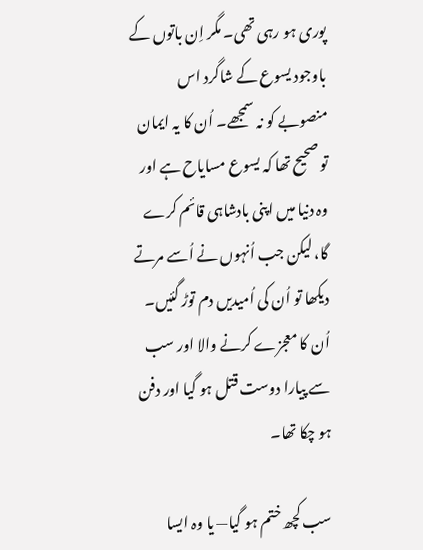پوری ہو رہی تھی۔ مگر اِن باتوں کے باوجود یسوع کے شاگرد اس منصوبے کو نہ سمجھے۔ اُن کا یہ ایمان تو صحیح تھا کہ یسوع مسایاح ہے اور وہ دنیا میں اپنی بادشاہی قائم کرے گا، لیکن جب اُنہوں نے اُسے مرتے دیکھا تو اُن کی اُمیدیں دم توڑ گئیں۔ اُن کا معجزے کرنے والا اور سب سے پیارا دوست قتل ہو گیا اور دفن ہو چکا تھا۔

سب کچھ ختم ہو گیا— یا وہ ایسا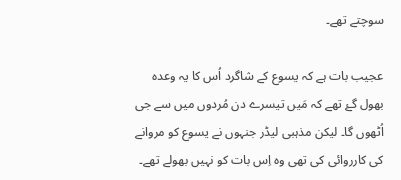سوچتے تھے۔

عجیب بات ہے کہ یسوع کے شاگرد اُس کا یہ وعدہ بھول گۓ تھے کہ مَیں تیسرے دن مُردوں میں سے جی اُٹھوں گا۔ لیکن مذہبی لیڈر جنہوں نے یسوع کو مروانے کی کارروائی کی تھی وہ اِس بات کو نہیں بھولے تھے۔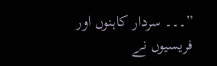”۔۔۔ سردار کاہنوں اور فریسیوں نے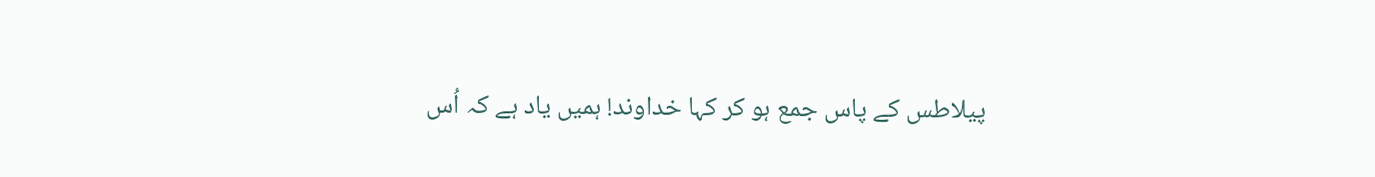پیلاطس کے پاس جمع ہو کر کہا خداوند! ہمیں یاد ہے کہ اُس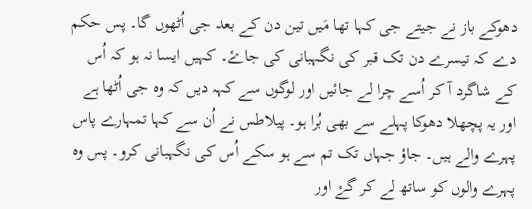دھوکے باز نے جیتے جی کہا تھا مَیں تین دن کے بعد جی اُٹھوں گا۔ پس حکم دے کہ تیسرے دن تک قبر کی نگہبانی کی جاۓ۔ کہیں ایسا نہ ہو کہ اُس کے شاگرد آ کر اُسے چرا لے جائیں اور لوگوں سے کہہ دیں کہ وہ جی اُٹھا ہے اور یہ پچھلا دھوکا پہلے سے بھی بُرا ہو۔ پیلاطس نے اُن سے کہا تمہارے پاس پہرے والے ہیں۔ جاؤ جہاں تک تم سے ہو سکے اُس کی نگہبانی کرو۔ پس وہ پہرے والوں کو ساتھ لے کر گۓ اور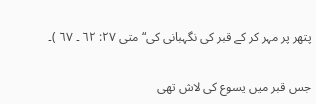پتھر پر مہر کر کے قبر کی نگہبانی کی“متی ٢٧: ٦٢ ۔ ٦٧ )۔

جس قبر میں یسوع کی لاش تھی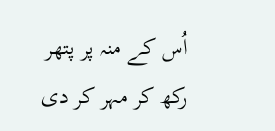اُس کے منہ پر پتھر رکھ کر مہر کر دی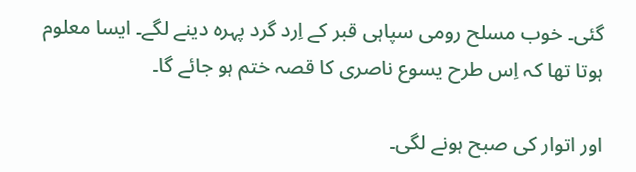گئی۔ خوب مسلح رومی سپاہی قبر کے اِرد گرد پہرہ دینے لگے۔ ایسا معلوم ہوتا تھا کہ اِس طرح یسوع ناصری کا قصہ ختم ہو جائے گا۔

اور اتوار کی صبح ہونے لگی۔